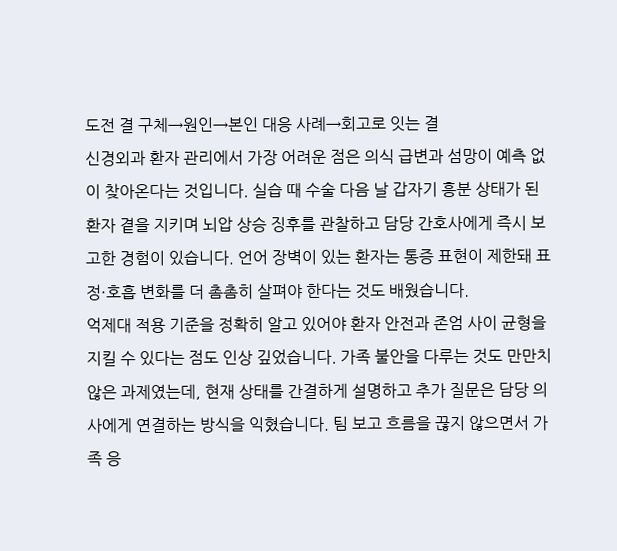도전 결 구체→원인→본인 대응 사례→회고로 잇는 결
신경외과 환자 관리에서 가장 어려운 점은 의식 급변과 섬망이 예측 없이 찾아온다는 것입니다. 실습 때 수술 다음 날 갑자기 흥분 상태가 된 환자 곁을 지키며 뇌압 상승 징후를 관찰하고 담당 간호사에게 즉시 보고한 경험이 있습니다. 언어 장벽이 있는 환자는 통증 표현이 제한돼 표정·호흡 변화를 더 촘촘히 살펴야 한다는 것도 배웠습니다.
억제대 적용 기준을 정확히 알고 있어야 환자 안전과 존엄 사이 균형을 지킬 수 있다는 점도 인상 깊었습니다. 가족 불안을 다루는 것도 만만치 않은 과제였는데, 현재 상태를 간결하게 설명하고 추가 질문은 담당 의사에게 연결하는 방식을 익혔습니다. 팀 보고 흐름을 끊지 않으면서 가족 응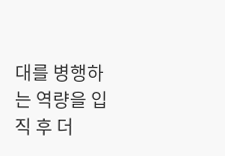대를 병행하는 역량을 입직 후 더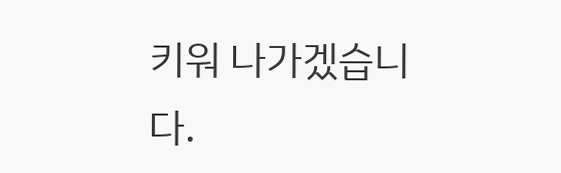키워 나가겠습니다.